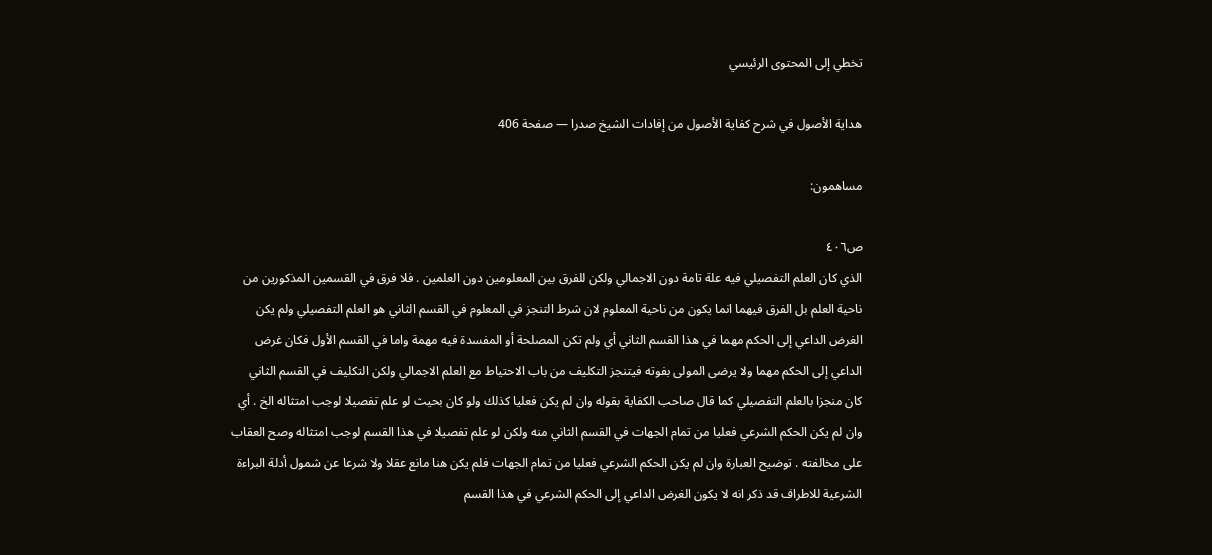تخطي إلى المحتوى الرئيسي

هداية الأصول في شرح كفاية الأصول من إفادات الشيخ صدرا — صفحة 406

مساهمون:

ص٤٠٦
الذي كان العلم التفصيلي فيه علة تامة دون الاجمالي ولكن للفرق بين المعلومين دون العلمين . فلا فرق في القسمين المذكورين من ناحية العلم بل الفرق فيهما انما يكون من ناحية المعلوم لان شرط التنجز في المعلوم في القسم الثاني هو العلم التفصيلي ولم يكن الغرض الداعي إلى الحكم مهما في هذا القسم الثاني أي ولم تكن المصلحة أو المفسدة فيه مهمة واما في القسم الأول فكان غرض الداعي إلى الحكم مهما ولا يرضى المولى بفوته فيتنجز التكليف من باب الاحتياط مع العلم الاجمالي ولكن التكليف في القسم الثاني كان منجزا بالعلم التفصيلي كما قال صاحب الكفاية بقوله وان لم يكن فعليا كذلك ولو كان بحيث لو علم تفصيلا لوجب امتثاله الخ . أي وان لم يكن الحكم الشرعي فعليا من تمام الجهات في القسم الثاني منه ولكن لو علم تفصيلا في هذا القسم لوجب امتثاله وصح العقاب على مخالفته . توضيح العبارة وان لم يكن الحكم الشرعي فعليا من تمام الجهات فلم يكن هنا مانع عقلا ولا شرعا عن شمول أدلة البراءة الشرعية للاطراف قد ذكر انه لا يكون الغرض الداعي إلى الحكم الشرعي في هذا القسم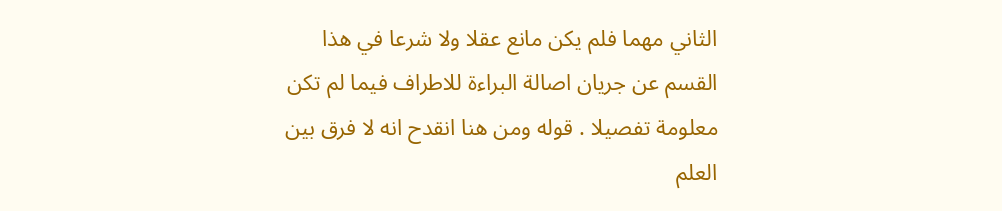الثاني مهما فلم يكن مانع عقلا ولا شرعا في هذا القسم عن جريان اصالة البراءة للاطراف فيما لم تكن معلومة تفصيلا . قوله ومن هنا انقدح انه لا فرق بين العلم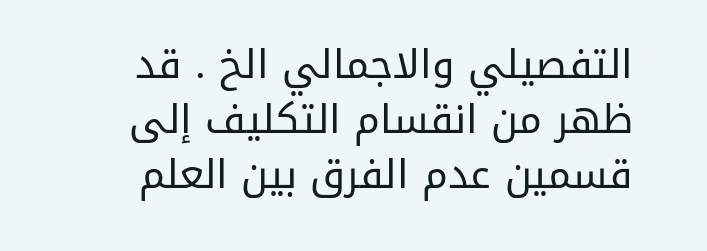التفصيلي والاجمالي الخ . قد ظهر من انقسام التكليف إلى قسمين عدم الفرق بين العلم